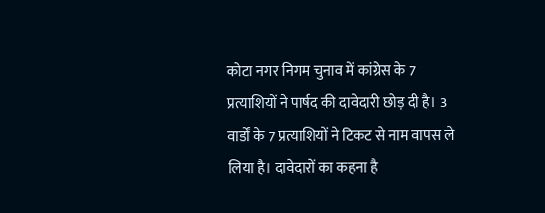कोटा नगर निगम चुनाव में कांग्रेस के 7 प्रत्याशियों ने पार्षद की दावेदारी छोड़ दी है। 3 वार्डों के 7 प्रत्याशियों ने टिकट से नाम वापस ले लिया है। दावेदारों का कहना है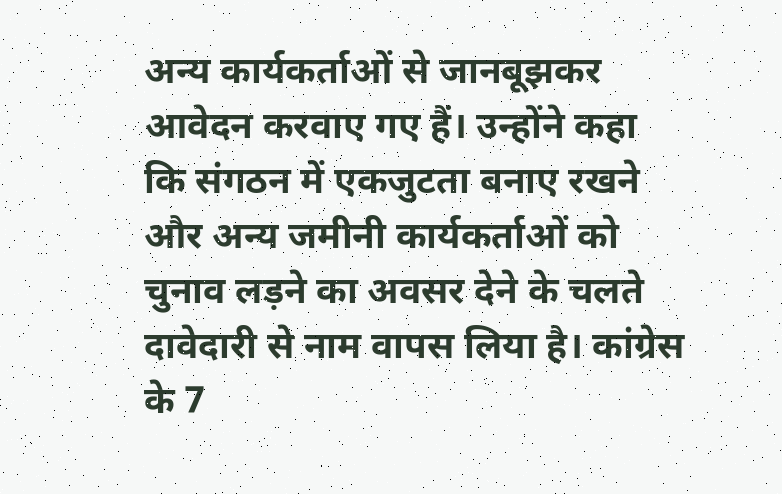अन्य कार्यकर्ताओं से जानबूझकर आवेदन करवाए गए हैं। उन्होंने कहा कि संगठन में एकजुटता बनाए रखने और अन्य जमीनी कार्यकर्ताओं को चुनाव लड़ने का अवसर देने के चलते दावेदारी से नाम वापस लिया है। कांग्रेस के 7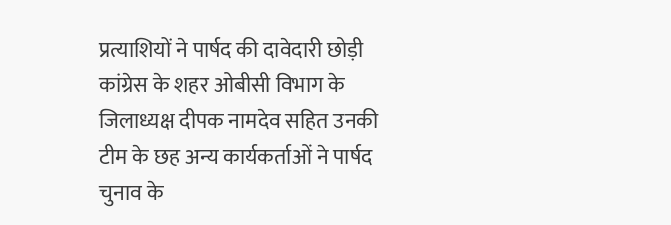प्रत्याशियों ने पार्षद की दावेदारी छोड़ी कांग्रेस के शहर ओबीसी विभाग के जिलाध्यक्ष दीपक नामदेव सहित उनकी टीम के छह अन्य कार्यकर्ताओं ने पार्षद चुनाव के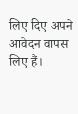लिए दिए अपने आवेदन वापस लिए हैं।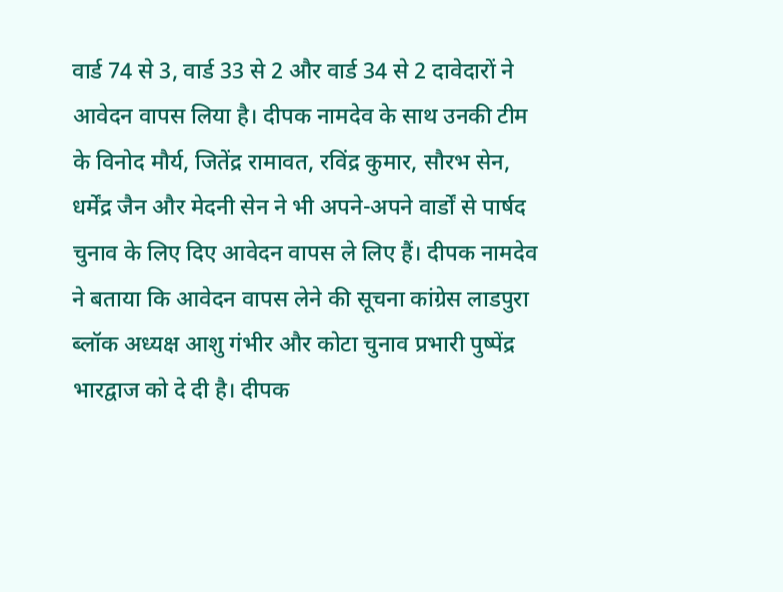वार्ड 74 से 3, वार्ड 33 से 2 और वार्ड 34 से 2 दावेदारों ने आवेदन वापस लिया है। दीपक नामदेव के साथ उनकी टीम के विनोद मौर्य, जितेंद्र रामावत, रविंद्र कुमार, सौरभ सेन, धर्मेंद्र जैन और मेदनी सेन ने भी अपने-अपने वार्डों से पार्षद चुनाव के लिए दिए आवेदन वापस ले लिए हैं। दीपक नामदेव ने बताया कि आवेदन वापस लेने की सूचना कांग्रेस लाडपुरा ब्लॉक अध्यक्ष आशु गंभीर और कोटा चुनाव प्रभारी पुष्पेंद्र भारद्वाज को दे दी है। दीपक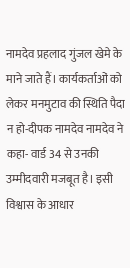नामदेव प्रहलाद गुंजल खेमे के माने जाते हैं। कार्यकर्ताओं को लेकर मनमुटाव की स्थिति पैदा न हो-दीपक नामदेव नामदेव ने कहा- वार्ड 34 से उनकी उम्मीदवारी मजबूत है। इसी विश्वास के आधार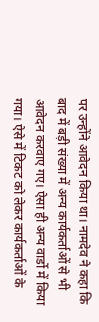पर उन्होंने आवेदन किया था। नामदेव ने कहा कि बाद में बड़ी संख्या में अन्य कार्यकर्ताओं से भी आवेदन करवाए गए। ऐसा ही अन्य वार्डो में किया गया। ऐसे में टिकट को लेकर कार्यकर्ताओं के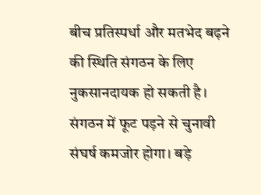बीच प्रतिस्पर्धा और मतभेद बढ़ने की स्थिति संगठन के लिए नुकसानदायक हो सकती है। संगठन में फूट पड़ने से चुनावी संघर्ष कमजोर होगा। बड़े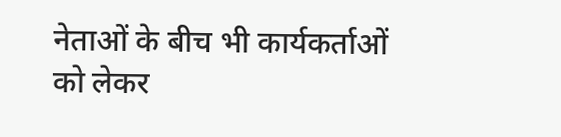नेताओं के बीच भी कार्यकर्ताओं को लेकर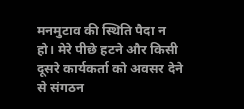मनमुटाव की स्थिति पैदा न हो। मेरे पीछे हटने और किसी दूसरे कार्यकर्ता को अवसर देने से संगठन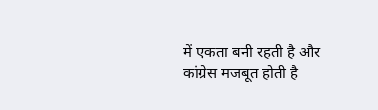में एकता बनी रहती है और कांग्रेस मजबूत होती है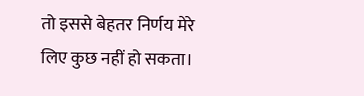तो इससे बेहतर निर्णय मेरे लिए कुछ नहीं हो सकता।